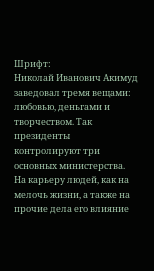Шрифт:
Николай Иванович Акимуд заведовал тремя вещами: любовью, деньгами и творчеством. Так президенты контролируют три основных министерства. На карьеру людей, как на мелочь жизни, а также на прочие дела его влияние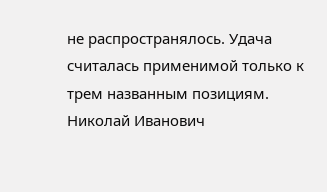не распространялось. Удача считалась применимой только к трем названным позициям.
Николай Иванович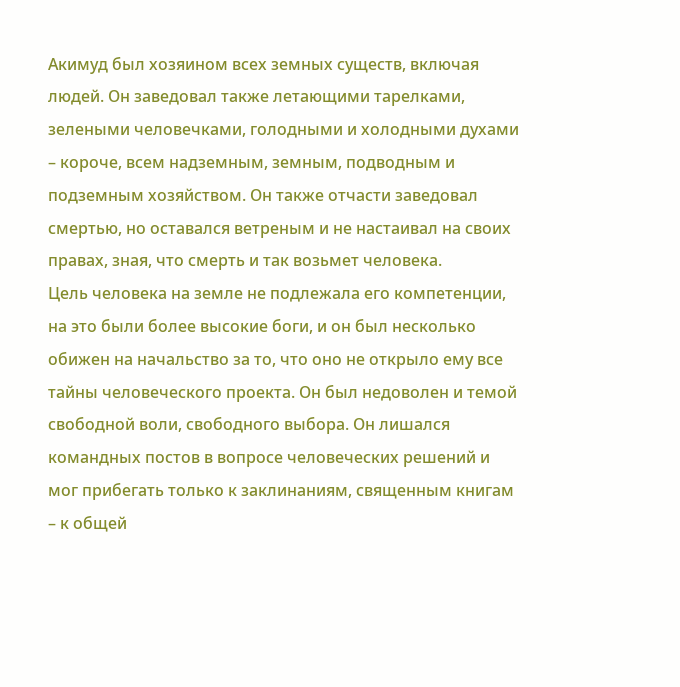Акимуд был хозяином всех земных существ, включая людей. Он заведовал также летающими тарелками, зелеными человечками, голодными и холодными духами – короче, всем надземным, земным, подводным и подземным хозяйством. Он также отчасти заведовал смертью, но оставался ветреным и не настаивал на своих правах, зная, что смерть и так возьмет человека.
Цель человека на земле не подлежала его компетенции, на это были более высокие боги, и он был несколько обижен на начальство за то, что оно не открыло ему все тайны человеческого проекта. Он был недоволен и темой свободной воли, свободного выбора. Он лишался командных постов в вопросе человеческих решений и мог прибегать только к заклинаниям, священным книгам – к общей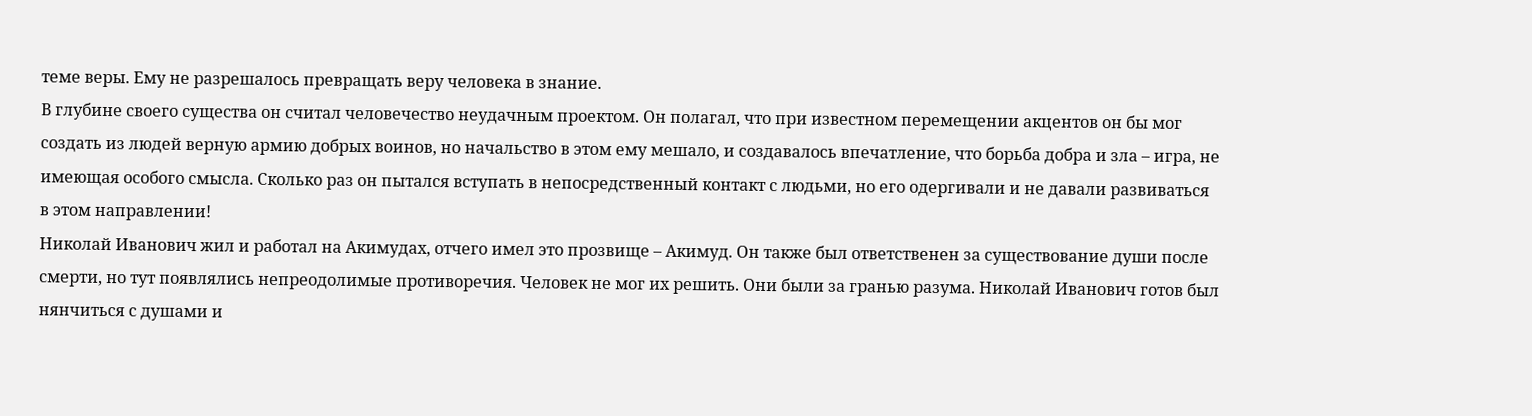теме веры. Ему не разрешалось превращать веру человека в знание.
В глубине своего существа он считал человечество неудачным проектом. Он полагал, что при известном перемещении акцентов он бы мог создать из людей верную армию добрых воинов, но начальство в этом ему мешало, и создавалось впечатление, что борьба добра и зла – игра, не имеющая особого смысла. Сколько раз он пытался вступать в непосредственный контакт с людьми, но его одергивали и не давали развиваться в этом направлении!
Николай Иванович жил и работал на Акимудах, отчего имел это прозвище – Акимуд. Он также был ответственен за существование души после смерти, но тут появлялись непреодолимые противоречия. Человек не мог их решить. Они были за гранью разума. Николай Иванович готов был нянчиться с душами и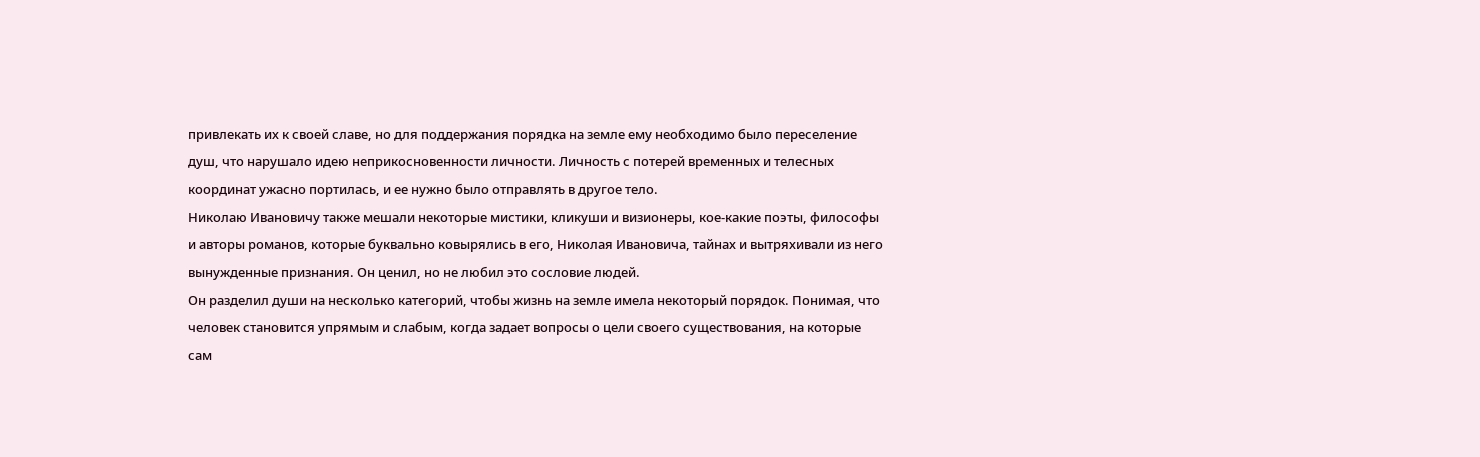привлекать их к своей славе, но для поддержания порядка на земле ему необходимо было переселение душ, что нарушало идею неприкосновенности личности. Личность с потерей временных и телесных координат ужасно портилась, и ее нужно было отправлять в другое тело.
Николаю Ивановичу также мешали некоторые мистики, кликуши и визионеры, кое-какие поэты, философы и авторы романов, которые буквально ковырялись в его, Николая Ивановича, тайнах и вытряхивали из него вынужденные признания. Он ценил, но не любил это сословие людей.
Он разделил души на несколько категорий, чтобы жизнь на земле имела некоторый порядок. Понимая, что человек становится упрямым и слабым, когда задает вопросы о цели своего существования, на которые сам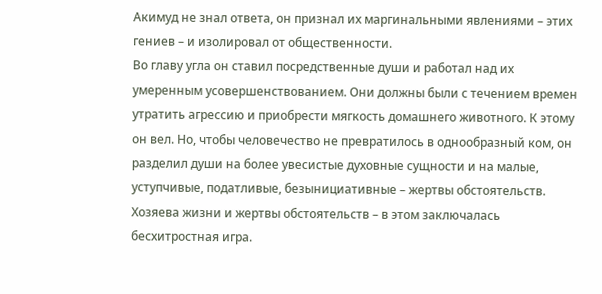Акимуд не знал ответа, он признал их маргинальными явлениями – этих гениев – и изолировал от общественности.
Во главу угла он ставил посредственные души и работал над их умеренным усовершенствованием. Они должны были с течением времен утратить агрессию и приобрести мягкость домашнего животного. К этому он вел. Но, чтобы человечество не превратилось в однообразный ком, он разделил души на более увесистые духовные сущности и на малые, уступчивые, податливые, безынициативные – жертвы обстоятельств. Хозяева жизни и жертвы обстоятельств – в этом заключалась бесхитростная игра.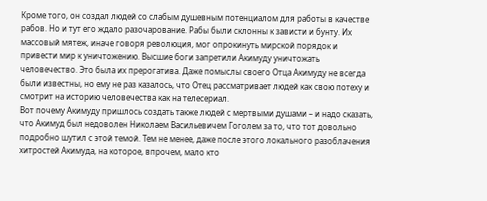Кроме того, он создал людей со слабым душевным потенциалом для работы в качестве рабов. Но и тут его ждало разочарование. Рабы были склонны к зависти и бунту. Их массовый мятеж, иначе говоря революция, мог опрокинуть мирской порядок и привести мир к уничтожению. Высшие боги запретили Акимуду уничтожать человечество. Это была их прерогатива. Даже помыслы своего Отца Акимуду не всегда были известны, но ему не раз казалось, что Отец рассматривает людей как свою потеху и смотрит на историю человечества как на телесериал.
Вот почему Акимуду пришлось создать также людей с мертвыми душами – и надо сказать, что Акимуд был недоволен Николаем Васильевичем Гоголем за то, что тот довольно подробно шутил с этой темой. Тем не менее, даже после этого локального разоблачения хитростей Акимуда, на которое, впрочем, мало кто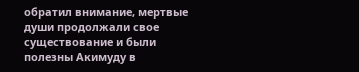обратил внимание, мертвые души продолжали свое существование и были полезны Акимуду в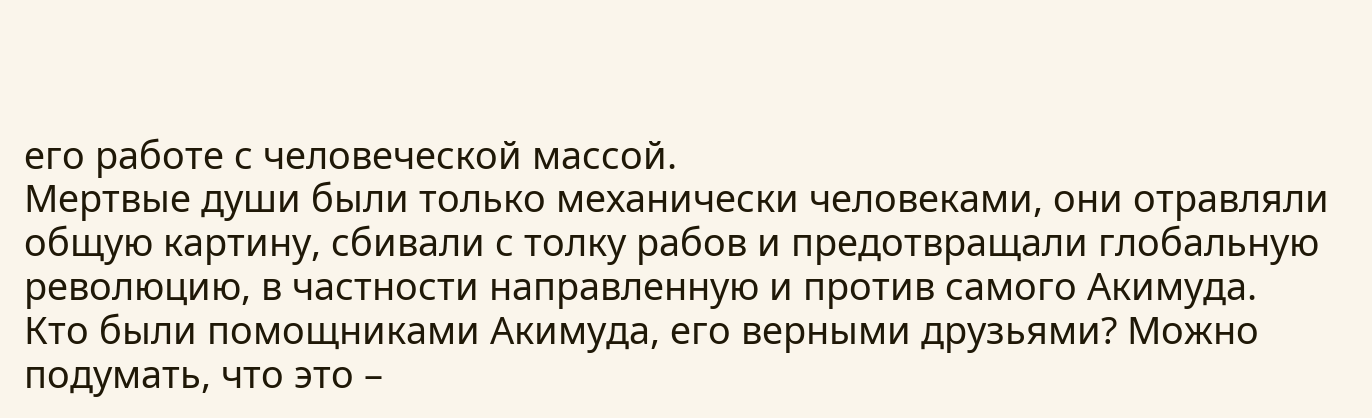его работе с человеческой массой.
Мертвые души были только механически человеками, они отравляли общую картину, сбивали с толку рабов и предотвращали глобальную революцию, в частности направленную и против самого Акимуда.
Кто были помощниками Акимуда, его верными друзьями? Можно подумать, что это –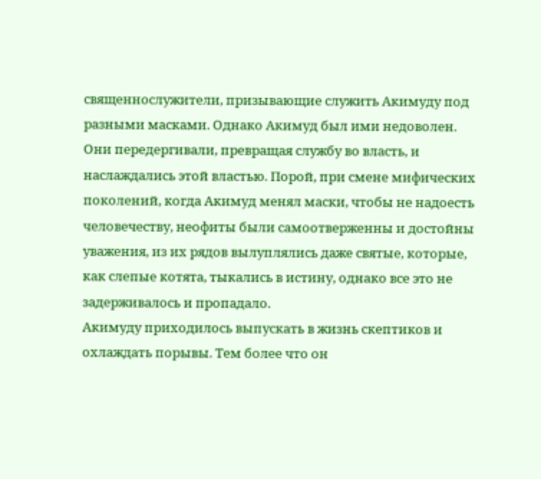священнослужители, призывающие служить Акимуду под разными масками. Однако Акимуд был ими недоволен. Они передергивали, превращая службу во власть, и наслаждались этой властью. Порой, при смене мифических поколений, когда Акимуд менял маски, чтобы не надоесть человечеству, неофиты были самоотверженны и достойны уважения, из их рядов вылуплялись даже святые, которые, как слепые котята, тыкались в истину, однако все это не задерживалось и пропадало.
Акимуду приходилось выпускать в жизнь скептиков и охлаждать порывы. Тем более что он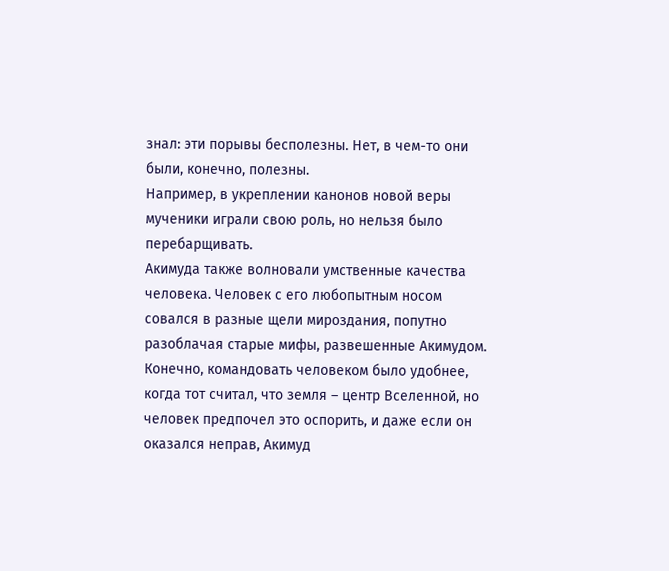знал: эти порывы бесполезны. Нет, в чем-то они были, конечно, полезны.
Например, в укреплении канонов новой веры мученики играли свою роль, но нельзя было перебарщивать.
Акимуда также волновали умственные качества человека. Человек с его любопытным носом совался в разные щели мироздания, попутно разоблачая старые мифы, развешенные Акимудом. Конечно, командовать человеком было удобнее, когда тот считал, что земля – центр Вселенной, но человек предпочел это оспорить, и даже если он оказался неправ, Акимуд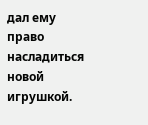дал ему право насладиться новой игрушкой.